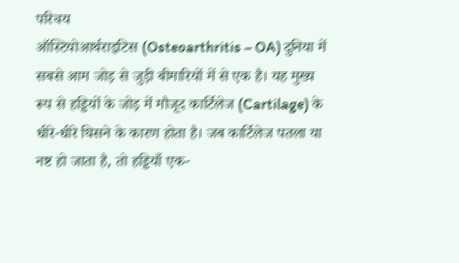परिचय
ऑस्टियोआर्थराइटिस (Osteoarthritis – OA) दुनिया में सबसे आम जोड़ से जुड़ी बीमारियों में से एक है। यह मुख्य रूप से हड्डियों के जोड़ में मौजूद कार्टिलेज (Cartilage) के धीरे-धीरे घिसने के कारण होता है। जब कार्टिलेज पतला या नष्ट हो जाता है, तो हड्डियाँ एक-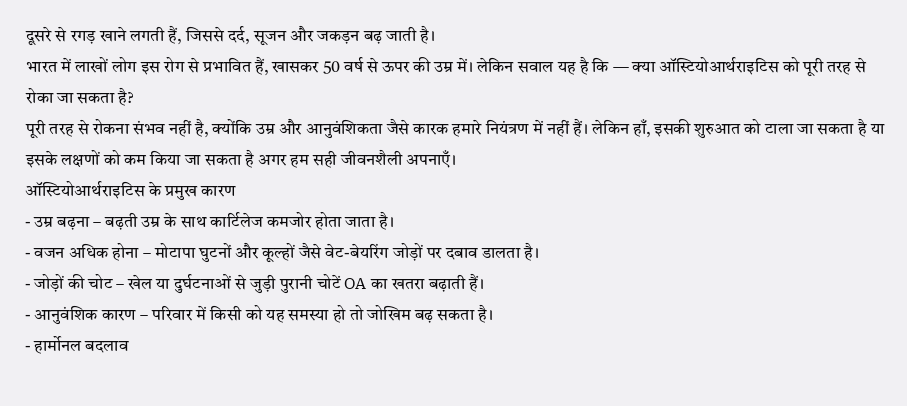दूसरे से रगड़ खाने लगती हैं, जिससे दर्द, सूजन और जकड़न बढ़ जाती है।
भारत में लाखों लोग इस रोग से प्रभावित हैं, खासकर 50 वर्ष से ऊपर की उम्र में। लेकिन सवाल यह है कि — क्या ऑस्टियोआर्थराइटिस को पूरी तरह से रोका जा सकता है?
पूरी तरह से रोकना संभव नहीं है, क्योंकि उम्र और आनुवंशिकता जैसे कारक हमारे नियंत्रण में नहीं हैं। लेकिन हाँ, इसकी शुरुआत को टाला जा सकता है या इसके लक्षणों को कम किया जा सकता है अगर हम सही जीवनशैली अपनाएँ।
ऑस्टियोआर्थराइटिस के प्रमुख कारण
- उम्र बढ़ना – बढ़ती उम्र के साथ कार्टिलेज कमजोर होता जाता है।
- वजन अधिक होना – मोटापा घुटनों और कूल्हों जैसे वेट-बेयरिंग जोड़ों पर दबाव डालता है।
- जोड़ों की चोट – खेल या दुर्घटनाओं से जुड़ी पुरानी चोटें OA का खतरा बढ़ाती हैं।
- आनुवंशिक कारण – परिवार में किसी को यह समस्या हो तो जोखिम बढ़ सकता है।
- हार्मोनल बदलाव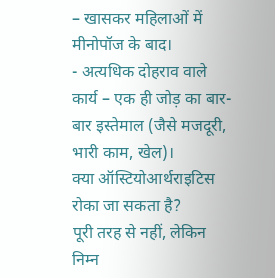– खासकर महिलाओं में मीनोपॉज के बाद।
- अत्यधिक दोहराव वाले कार्य – एक ही जोड़ का बार-बार इस्तेमाल (जैसे मजदूरी, भारी काम, खेल)।
क्या ऑस्टियोआर्थराइटिस रोका जा सकता है?
पूरी तरह से नहीं, लेकिन निम्न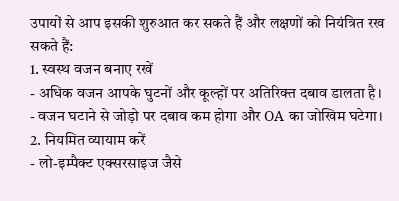उपायों से आप इसकी शुरुआत कर सकते हैं और लक्षणों को नियंत्रित रख सकते हैं:
1. स्वस्थ वजन बनाए रखें
- अधिक वजन आपके घुटनों और कूल्हों पर अतिरिक्त दबाव डालता है।
- वजन घटाने से जोड़ो पर दबाव कम होगा और OA का जोखिम घटेगा।
2. नियमित व्यायाम करें
- लो-इम्पैक्ट एक्सरसाइज जैसे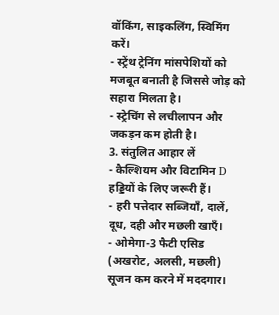वॉकिंग, साइकलिंग, स्विमिंग करें।
- स्ट्रेंथ ट्रेनिंग मांसपेशियों को मजबूत बनाती है जिससे जोड़ को सहारा मिलता है।
- स्ट्रेचिंग से लचीलापन और जकड़न कम होती है।
3. संतुलित आहार लें
- कैल्शियम और विटामिन D हड्डियों के लिए जरूरी हैं।
- हरी पत्तेदार सब्जियाँ, दालें, दूध, दही और मछली खाएँ।
- ओमेगा-3 फैटी एसिड (अखरोट, अलसी, मछली) सूजन कम करने में मददगार।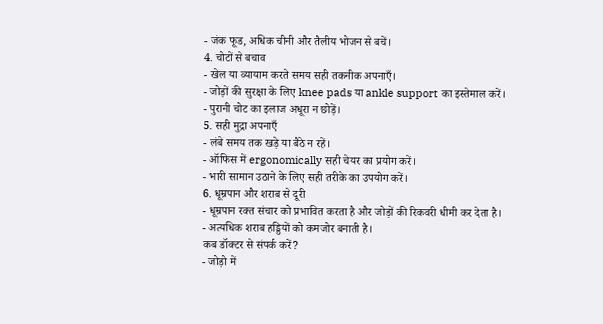- जंक फूड, अधिक चीनी और तैलीय भोजन से बचें।
4. चोटों से बचाव
- खेल या व्यायाम करते समय सही तकनीक अपनाएँ।
- जोड़ों की सुरक्षा के लिए knee pads या ankle support का इस्तेमाल करें।
- पुरानी चोट का इलाज अधूरा न छोड़ें।
5. सही मुद्रा अपनाएँ
- लंबे समय तक खड़े या बैठे न रहें।
- ऑफिस में ergonomically सही चेयर का प्रयोग करें।
- भारी सामान उठाने के लिए सही तरीके का उपयोग करें।
6. धूम्रपान और शराब से दूरी
- धूम्रपान रक्त संचार को प्रभावित करता है और जोड़ों की रिकवरी धीमी कर देता है।
- अत्यधिक शराब हड्डियों को कमजोर बनाती है।
कब डॉक्टर से संपर्क करें?
- जोड़ो में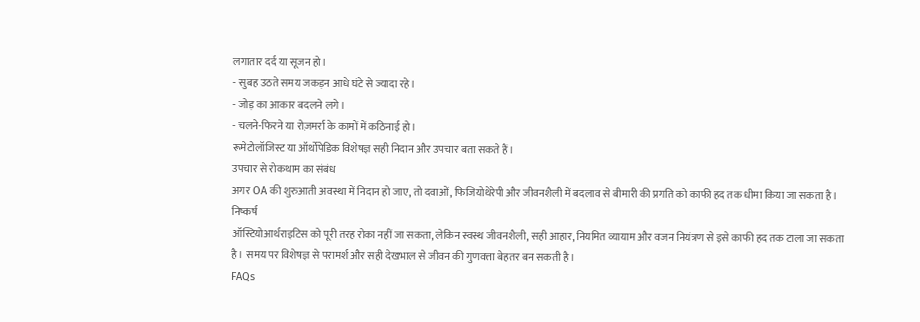लगातार दर्द या सूजन हो।
- सुबह उठते समय जकड़न आधे घंटे से ज्यादा रहे।
- जोड़ का आकार बदलने लगे।
- चलने-फिरने या रोज़मर्रा के कामों में कठिनाई हो।
रूमेटोलॉजिस्ट या ऑर्थोपेडिक विशेषज्ञ सही निदान और उपचार बता सकते हैं।
उपचार से रोकथाम का संबंध
अगर OA की शुरुआती अवस्था में निदान हो जाए, तो दवाओं, फिजियोथेरेपी और जीवनशैली में बदलाव से बीमारी की प्रगति को काफी हद तक धीमा किया जा सकता है।
निष्कर्ष
ऑस्टियोआर्थराइटिस को पूरी तरह रोका नहीं जा सकता, लेकिन स्वस्थ जीवनशैली, सही आहार, नियमित व्यायाम और वजन नियंत्रण से इसे काफी हद तक टाला जा सकता है। समय पर विशेषज्ञ से परामर्श और सही देखभाल से जीवन की गुणवत्ता बेहतर बन सकती है।
FAQs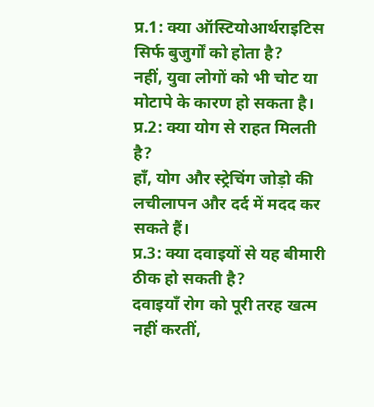प्र.1: क्या ऑस्टियोआर्थराइटिस सिर्फ बुजुर्गों को होता है?
नहीं, युवा लोगों को भी चोट या मोटापे के कारण हो सकता है।
प्र.2: क्या योग से राहत मिलती है?
हाँ, योग और स्ट्रेचिंग जोड़ो की लचीलापन और दर्द में मदद कर सकते हैं।
प्र.3: क्या दवाइयों से यह बीमारी ठीक हो सकती है?
दवाइयाँ रोग को पूरी तरह खत्म नहीं करतीं,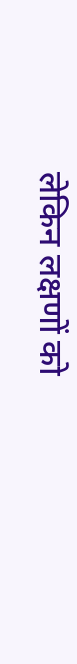लेकिन लक्षणों को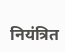नियंत्रित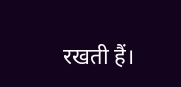रखती हैं।